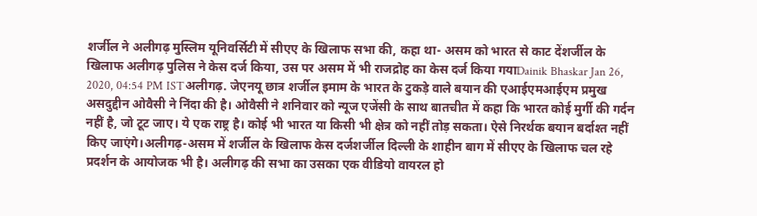शर्जील ने अलीगढ़ मुस्लिम यूनिवर्सिटी में सीएए के खिलाफ सभा की, कहा था- असम को भारत से काट देंशर्जील के खिलाफ अलीगढ़ पुलिस ने केस दर्ज किया, उस पर असम में भी राजद्रोह का केस दर्ज किया गयाDainik Bhaskar Jan 26, 2020, 04:54 PM ISTअलीगढ़. जेएनयू छात्र शर्जील इमाम के भारत के टुकड़े वाले बयान की एआईएमआईएम प्रमुख असदुद्दीन ओवैसी ने निंदा की है। ओवैसी ने शनिवार को न्यूज एजेंसी के साथ बातचीत में कहा कि भारत कोई मुर्गी की गर्दन नहीं है, जो टूट जाए। ये एक राष्ट्र है। कोई भी भारत या किसी भी क्षेत्र को नहीं तोड़ सकता। ऐसे निरर्थक बयान बर्दाश्त नहीं किए जाएंगे।अलीगढ़-असम में शर्जील के खिलाफ केस दर्जशर्जील दिल्ली के शाहीन बाग में सीएए के खिलाफ चल रहे प्रदर्शन के आयोजक भी है। अलीगढ़ की सभा का उसका एक वीडियो वायरल हो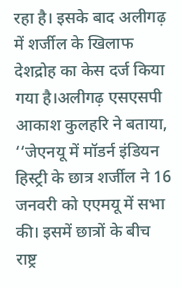रहा है। इसके बाद अलीगढ़ में शर्जील के खिलाफ देशद्रोह का केस दर्ज किया गया है।अलीगढ़ एसएसपी आकाश कुलहरि ने बताया, ‘‘जेएनयू में मॉडर्न इंडियन हिस्ट्री के छात्र शर्जील ने 16 जनवरी को एएमयू में सभा की। इसमें छात्रों के बीच राष्ट्र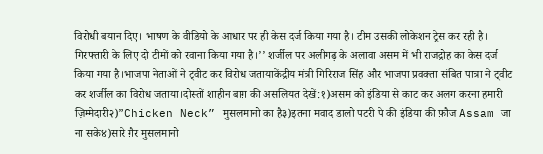विरोधी बयान दिए। भाषण के वीडियो के आधार पर ही केस दर्ज किया गया है। टीम उसकी लोकेशन ट्रेस कर रही है। गिरफ्तारी के लिए दो टीमों को रवाना किया गया है।’’ शर्जील पर अलीगढ़ के अलावा असम में भी राजद्रोह का केस दर्ज किया गया है।भाजपा नेताओं ने ट्वीट कर विरोध जतायाकेंद्रीय मंत्री गिरिराज सिंह और भाजपा प्रवक्ता संबित पात्रा ने ट्वीट कर शर्जील का विरोध जताया।दोस्तों शाहीन बाग़ की असलियत देखें:१)असम को इंडिया से काट कर अलग करना हमारी ज़िम्मेदारी२)”Chicken Neck” मुसलमानो का है३)इतना मवाद डालो पटरी पे की इंडिया की फ़ौज Assam जा ना सके४)सारे ग़ैर मुसलमानो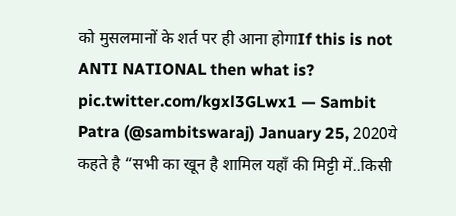को मुसलमानों के शर्त पर ही आना होगाIf this is not ANTI NATIONAL then what is? pic.twitter.com/kgxl3GLwx1 — Sambit Patra (@sambitswaraj) January 25, 2020ये कहते है “सभी का खून है शामिल यहाँ की मिट्टी में..किसी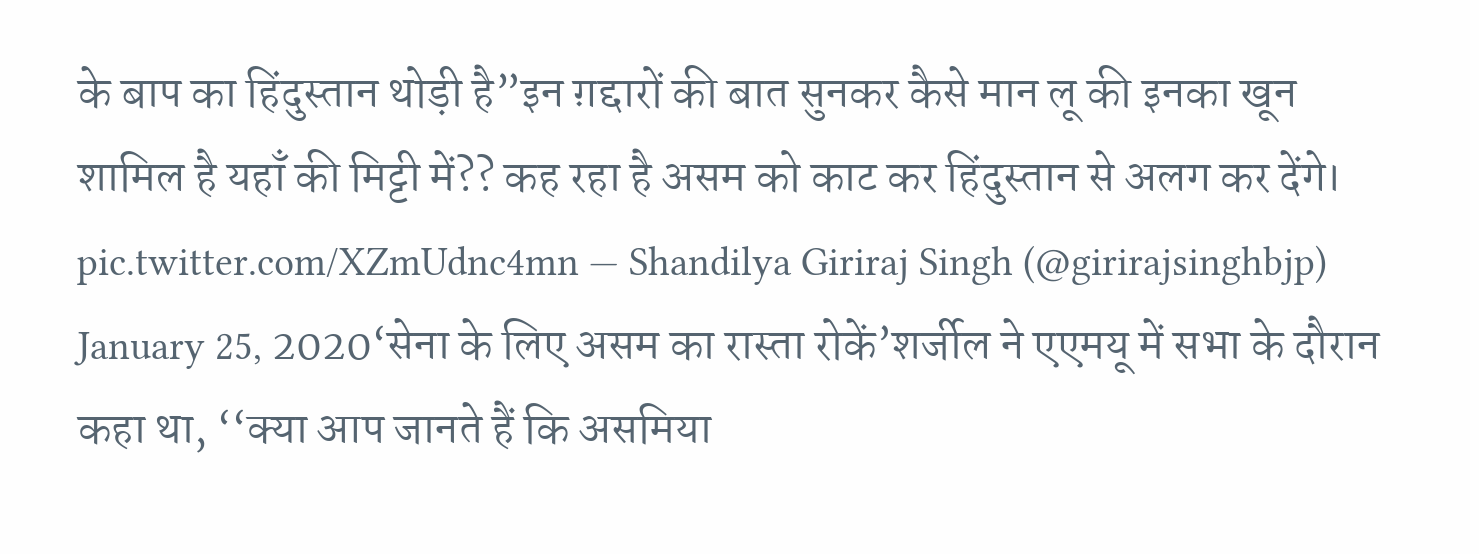के बाप का हिंदुस्तान थोड़ी है”इन ग़द्दारों की बात सुनकर कैसे मान लू की इनका खून शामिल है यहाँ की मिट्टी में?? कह रहा है असम को काट कर हिंदुस्तान से अलग कर देंगे। pic.twitter.com/XZmUdnc4mn — Shandilya Giriraj Singh (@girirajsinghbjp) January 25, 2020‘सेना के लिए असम का रास्ता रोकें’शर्जील ने एएमयू में सभा के दौरान कहा था, ‘‘क्या आप जानते हैं कि असमिया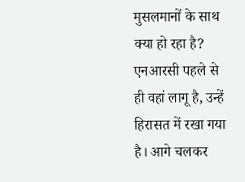मुसलमानों के साथ क्या हो रहा है? एनआरसी पहले से ही वहां लागू है, उन्हें हिरासत में रखा गया है। आगे चलकर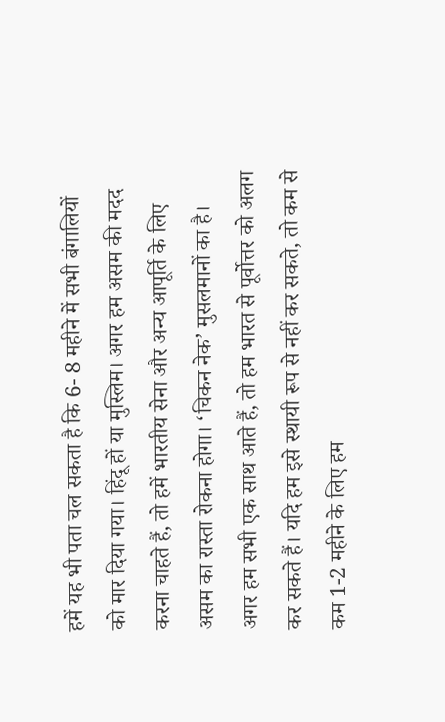हमें यह भी पता चल सकता है कि 6- 8 महीने में सभी बंगालियों को मार दिया गया। हिंदू हों या मुस्लिम। अगर हम असम की मदद करना चाहते हैं, तो हमें भारतीय सेना और अन्य आपूर्ति के लिए असम का रास्ता रोकना होगा। ‘चिकन नेक’ मुसलमानों का है। अगर हम सभी एक साथ आते हैं, तो हम भारत से पूर्वोत्तर को अलग कर सकते हैं। यदि हम इसे स्थायी रूप से नहीं कर सकते, तो कम से कम 1-2 महीने के लिए हम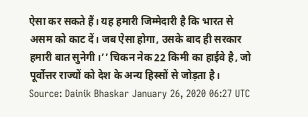ऐसा कर सकते हैं। यह हमारी जिम्मेदारी है कि भारत से असम को काट दें। जब ऐसा होगा, उसके बाद ही सरकार हमारी बात सुनेगी।’’ चिकन नेक 22 किमी का हाईवे है, जो पूर्वोत्तर राज्यों को देश के अन्य हिस्सों से जोड़ता है।
Source: Dainik Bhaskar January 26, 2020 06:27 UTC